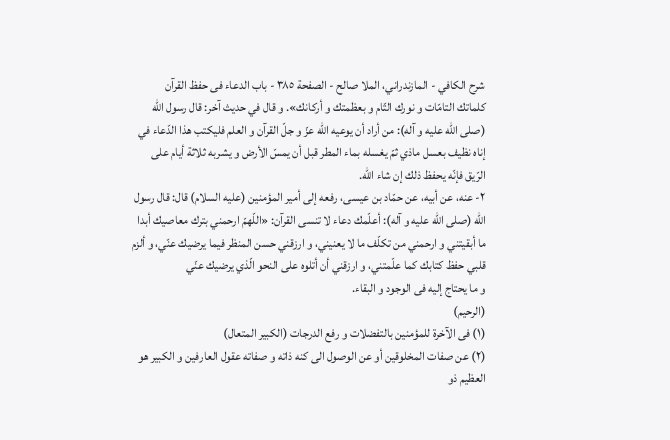شرح الكافي - المازندراني، الملا صالح - الصفحة ٣٨٥ - باب الدعاء فى حفظ القرآن
كلماتك التامّات و نورك التّام و بعظمتك و أركانك». و قال في حديث آخر: قال رسول اللّه (صلى اللّه عليه و آله): من أراد أن يوعيه اللّه عزّ و جلّ القرآن و العلم فليكتب هذا الدّعاء في إناه نظيف بعسل ماذي ثمّ يغسله بماء المطر قبل أن يمسّ الأرض و يشربه ثلاثة أيام على الرّيق فإنّه يحفظ ذلك إن شاء اللّه.
٢- عنه، عن أبيه، عن حمّاد بن عيسى، رفعه إلى أمير المؤمنين (عليه السلام) قال: قال رسول اللّه (صلى اللّه عليه و آله): أعلّمك دعاء لا تنسى القرآن: «اللّهمّ ارحمني بترك معاصيك أبدا ما أبقيتني و ارحمني من تكلّف ما لا يعنيني، و ارزقني حسن المنظر فيما يرضيك عنّي، و ألزم قلبي حفظ كتابك كما علّمتني، و ارزقني أن أتلوه على النحو الّذي يرضيك عنّي
و ما يحتاج إليه فى الوجود و البقاء.
(الرحيم)
(١) فى الآخرة للمؤمنين بالتفضلات و رفع الدرجات (الكبير المتعال)
(٢) عن صفات المخلوقين أو عن الوصول الى كنه ذاته و صفاته عقول العارفين و الكبير هو العظيم ذو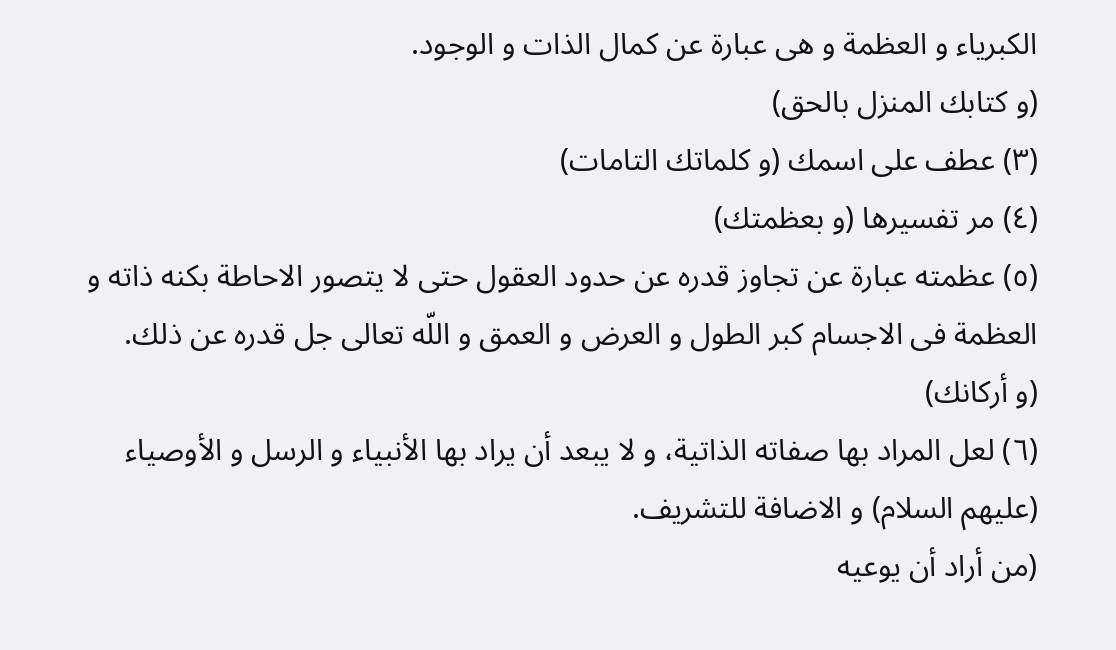الكبرياء و العظمة و هى عبارة عن كمال الذات و الوجود.
(و كتابك المنزل بالحق)
(٣) عطف على اسمك (و كلماتك التامات)
(٤) مر تفسيرها (و بعظمتك)
(٥) عظمته عبارة عن تجاوز قدره عن حدود العقول حتى لا يتصور الاحاطة بكنه ذاته و العظمة فى الاجسام كبر الطول و العرض و العمق و اللّه تعالى جل قدره عن ذلك.
(و أركانك)
(٦) لعل المراد بها صفاته الذاتية، و لا يبعد أن يراد بها الأنبياء و الرسل و الأوصياء (عليهم السلام) و الاضافة للتشريف.
(من أراد أن يوعيه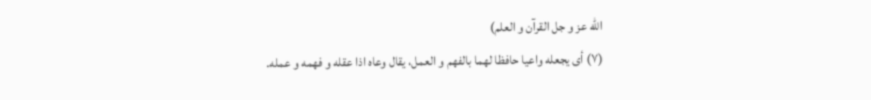اللّه عز و جل القرآن و العلم)
(٧) أى يجعله واعيا حافظا لهما بالفهم و العمل، يقال وعاه اذا عقله و فهمه و عمله.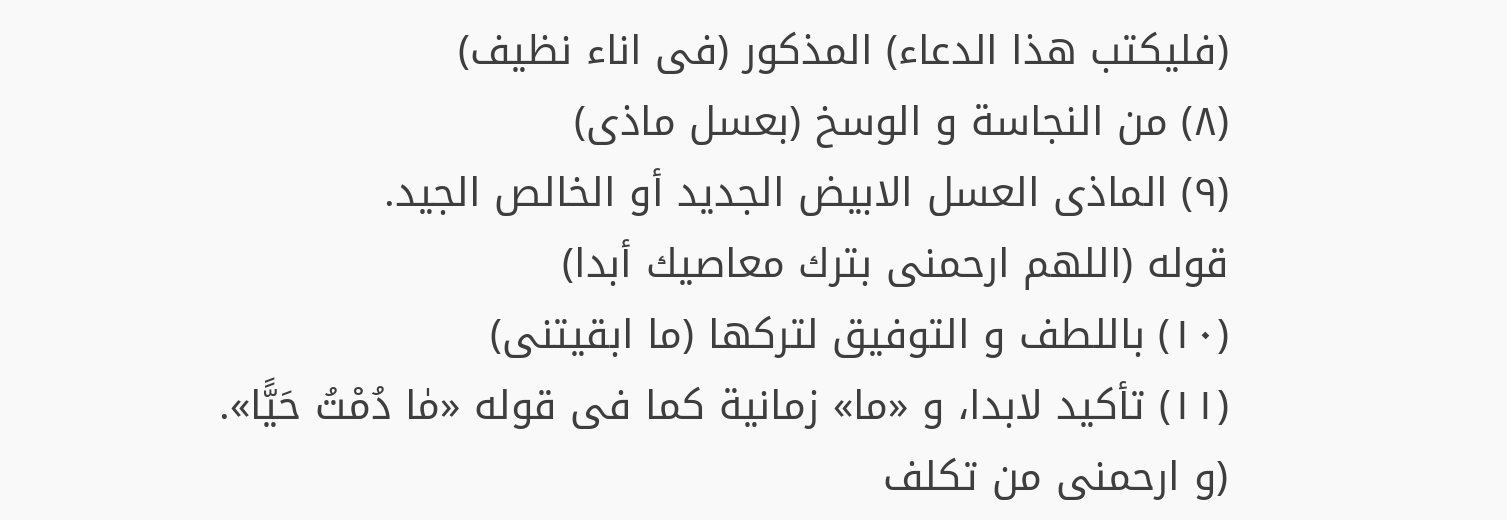(فليكتب هذا الدعاء) المذكور (فى اناء نظيف)
(٨) من النجاسة و الوسخ (بعسل ماذى)
(٩) الماذى العسل الابيض الجديد أو الخالص الجيد.
قوله (اللهم ارحمنى بترك معاصيك أبدا)
(١٠) باللطف و التوفيق لتركها (ما ابقيتنى)
(١١) تأكيد لابدا، و «ما» زمانية كما فى قوله «مٰا دُمْتُ حَيًّا».
(و ارحمنى من تكلف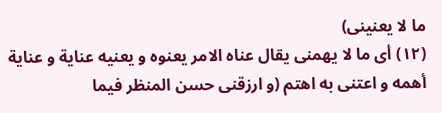ما لا يعنينى)
(١٢) أى ما لا يهمنى يقال عناه الامر يعنوه و يعنيه عناية و عناية أهمه و اعتنى به اهتم (و ارزقنى حسن المنظر فيما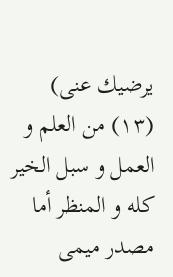يرضيك عنى)
(١٣) من العلم و العمل و سبل الخير كله و المنظر أما مصدر ميمى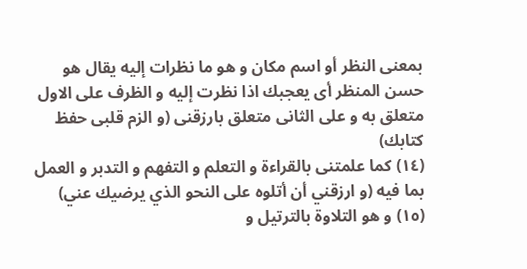بمعنى النظر أو اسم مكان و هو ما نظرات إليه يقال هو حسن المنظر أى يعجبك اذا نظرت إليه و الظرف على الاول متعلق به و على الثانى متعلق بارزقنى (و الزم قلبى حفظ كتابك)
(١٤) كما علمتنى بالقراءة و التعلم و التفهم و التدبر و العمل بما فيه (و ارزقني أن أتلوه على النحو الذي يرضيك عني)
(١٥) و هو التلاوة بالترتيل و